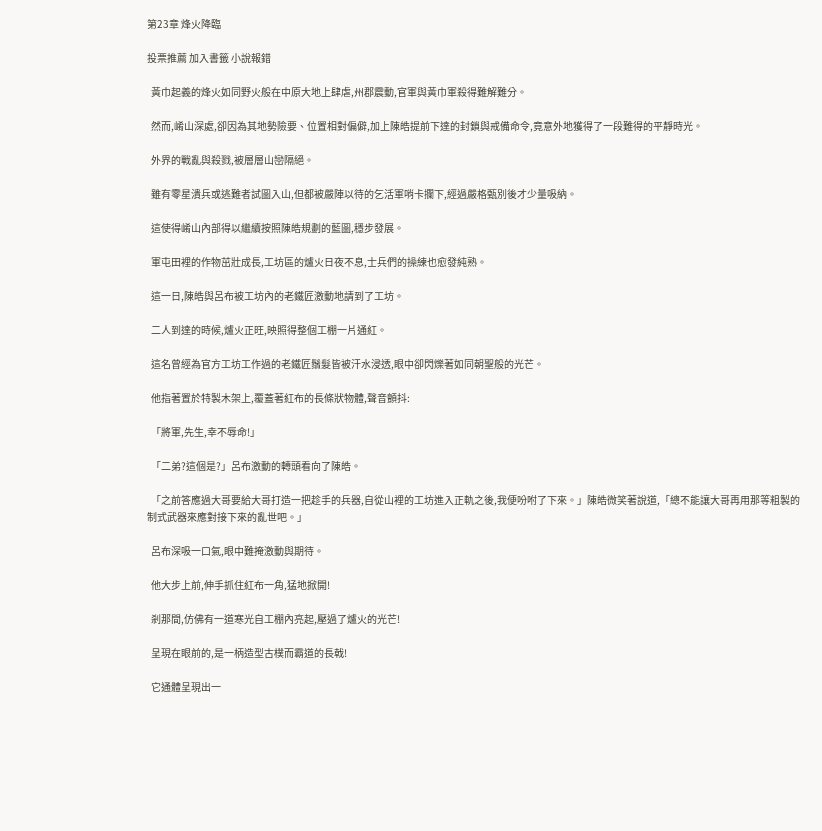第23章 烽火降臨

投票推薦 加入書籤 小說報錯

  黃巾起義的烽火如同野火般在中原大地上肆虐,州郡震動,官軍與黃巾軍殺得難解難分。

  然而,崤山深處,卻因為其地勢險要、位置相對偏僻,加上陳皓提前下達的封鎖與戒備命令,竟意外地獲得了一段難得的平靜時光。

  外界的戰亂與殺戮,被層層山巒隔絕。

  雖有零星潰兵或逃難者試圖入山,但都被嚴陣以待的乞活軍哨卡攔下,經過嚴格甄別後才少量吸納。

  這使得崤山內部得以繼續按照陳皓規劃的藍圖,穩步發展。

  軍屯田裡的作物茁壯成長,工坊區的爐火日夜不息,士兵們的操練也愈發純熟。

  這一日,陳皓與呂布被工坊內的老鐵匠激動地請到了工坊。

  二人到達的時候,爐火正旺,映照得整個工棚一片通紅。

  這名曾經為官方工坊工作過的老鐵匠鬚髮皆被汗水浸透,眼中卻閃爍著如同朝聖般的光芒。

  他指著置於特製木架上,覆蓋著紅布的長條狀物體,聲音顫抖:

  「將軍,先生,幸不辱命!」

  「二弟?這個是?」呂布激動的轉頭看向了陳皓。

  「之前答應過大哥要給大哥打造一把趁手的兵器,自從山裡的工坊進入正軌之後,我便吩咐了下來。」陳皓微笑著說道,「總不能讓大哥再用那等粗製的制式武器來應對接下來的亂世吧。」

  呂布深吸一口氣,眼中難掩激動與期待。

  他大步上前,伸手抓住紅布一角,猛地掀開!

  剎那間,仿佛有一道寒光自工棚內亮起,壓過了爐火的光芒!

  呈現在眼前的,是一柄造型古樸而霸道的長戟!

  它通體呈現出一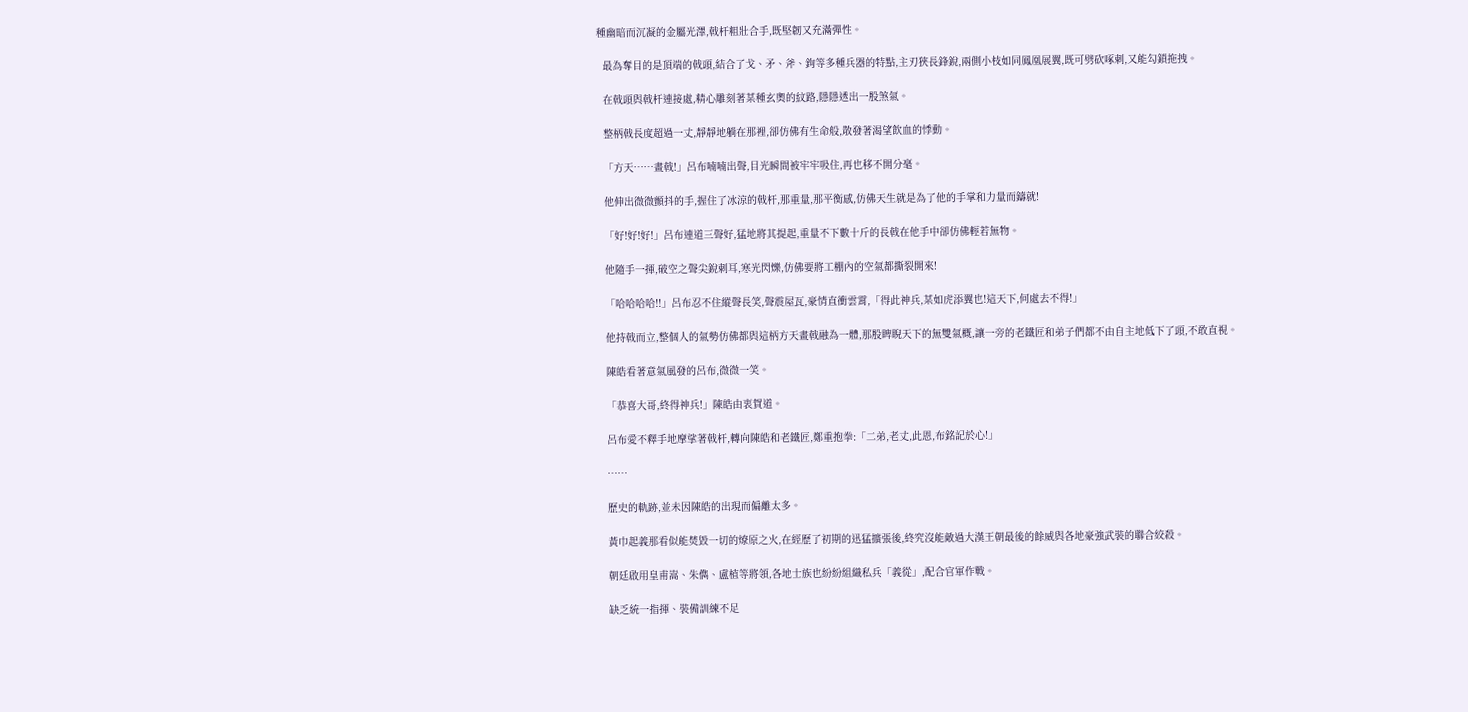種幽暗而沉凝的金屬光澤,戟杆粗壯合手,既堅韌又充滿彈性。

  最為奪目的是頂端的戟頭,結合了戈、矛、斧、鉤等多種兵器的特點,主刃狹長鋒銳,兩側小枝如同鳳凰展翼,既可劈砍啄刺,又能勾鎖拖拽。

  在戟頭與戟杆連接處,精心雕刻著某種玄奧的紋路,隱隱透出一股煞氣。

  整柄戟長度超過一丈,靜靜地躺在那裡,卻仿佛有生命般,散發著渴望飲血的悸動。

  「方天……畫戟!」呂布喃喃出聲,目光瞬間被牢牢吸住,再也移不開分毫。

  他伸出微微顫抖的手,握住了冰涼的戟杆,那重量,那平衡感,仿佛天生就是為了他的手掌和力量而鑄就!

  「好!好!好!」呂布連道三聲好,猛地將其提起,重量不下數十斤的長戟在他手中卻仿佛輕若無物。

  他隨手一揮,破空之聲尖銳刺耳,寒光閃爍,仿佛要將工棚內的空氣都撕裂開來!

  「哈哈哈哈!!」呂布忍不住縱聲長笑,聲震屋瓦,豪情直衝雲霄,「得此神兵,某如虎添翼也!這天下,何處去不得!」

  他持戟而立,整個人的氣勢仿佛都與這柄方天畫戟融為一體,那股睥睨天下的無雙氣概,讓一旁的老鐵匠和弟子們都不由自主地低下了頭,不敢直視。

  陳皓看著意氣風發的呂布,微微一笑。

  「恭喜大哥,終得神兵!」陳皓由衷賀道。

  呂布愛不釋手地摩挲著戟杆,轉向陳皓和老鐵匠,鄭重抱拳:「二弟,老丈,此恩,布銘記於心!」

  ……

  歷史的軌跡,並未因陳皓的出現而偏離太多。

  黃巾起義那看似能焚毀一切的燎原之火,在經歷了初期的迅猛擴張後,終究沒能敵過大漢王朝最後的餘威與各地豪強武裝的聯合絞殺。

  朝廷啟用皇甫嵩、朱儁、盧植等將領,各地士族也紛紛組織私兵「義從」,配合官軍作戰。

  缺乏統一指揮、裝備訓練不足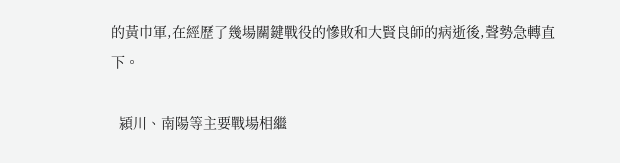的黃巾軍,在經歷了幾場關鍵戰役的慘敗和大賢良師的病逝後,聲勢急轉直下。

  潁川、南陽等主要戰場相繼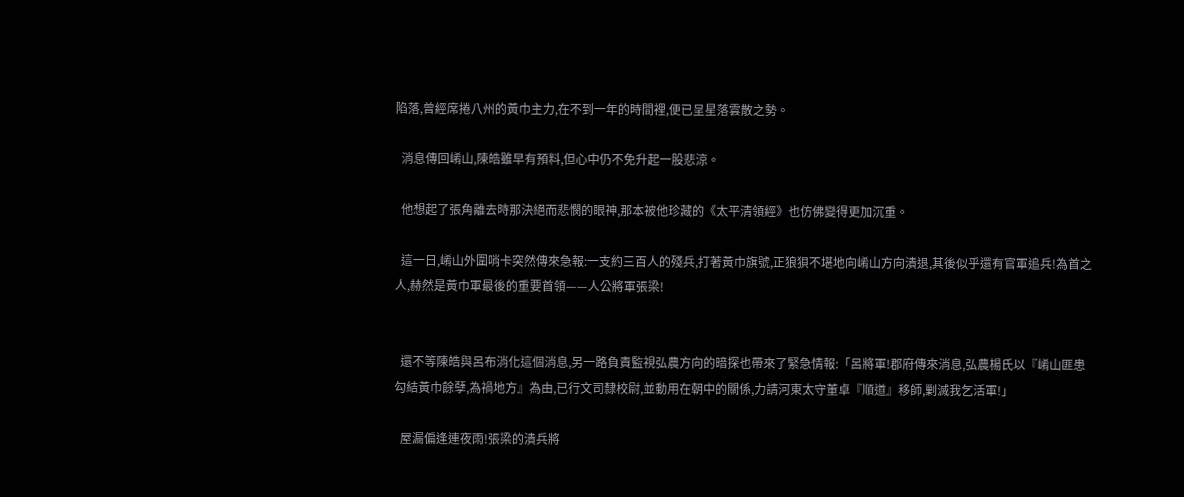陷落,曾經席捲八州的黃巾主力,在不到一年的時間裡,便已呈星落雲散之勢。

  消息傳回崤山,陳皓雖早有預料,但心中仍不免升起一股悲涼。

  他想起了張角離去時那決絕而悲憫的眼神,那本被他珍藏的《太平清領經》也仿佛變得更加沉重。

  這一日,崤山外圍哨卡突然傳來急報:一支約三百人的殘兵,打著黃巾旗號,正狼狽不堪地向崤山方向潰退,其後似乎還有官軍追兵!為首之人,赫然是黃巾軍最後的重要首領——人公將軍張梁!


  還不等陳皓與呂布消化這個消息,另一路負責監視弘農方向的暗探也帶來了緊急情報:「呂將軍!郡府傳來消息,弘農楊氏以『崤山匪患勾結黃巾餘孽,為禍地方』為由,已行文司隸校尉,並動用在朝中的關係,力請河東太守董卓『順道』移師,剿滅我乞活軍!」

  屋漏偏逢連夜雨!張梁的潰兵將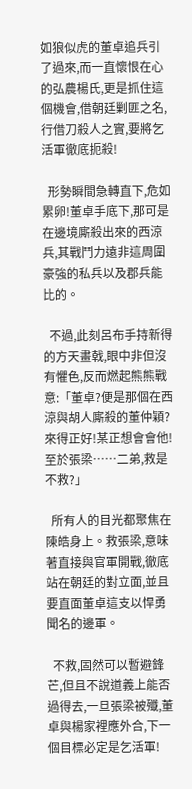如狼似虎的董卓追兵引了過來,而一直懷恨在心的弘農楊氏,更是抓住這個機會,借朝廷剿匪之名,行借刀殺人之實,要將乞活軍徹底扼殺!

  形勢瞬間急轉直下,危如累卵!董卓手底下,那可是在邊境廝殺出來的西涼兵,其戰鬥力遠非這周圍豪強的私兵以及郡兵能比的。

  不過,此刻呂布手持新得的方天畫戟,眼中非但沒有懼色,反而燃起熊熊戰意:「董卓?便是那個在西涼與胡人廝殺的董仲穎?來得正好!某正想會會他!至於張梁……二弟,救是不救?」

  所有人的目光都聚焦在陳皓身上。救張梁,意味著直接與官軍開戰,徹底站在朝廷的對立面,並且要直面董卓這支以悍勇聞名的邊軍。

  不救,固然可以暫避鋒芒,但且不說道義上能否過得去,一旦張梁被殲,董卓與楊家裡應外合,下一個目標必定是乞活軍!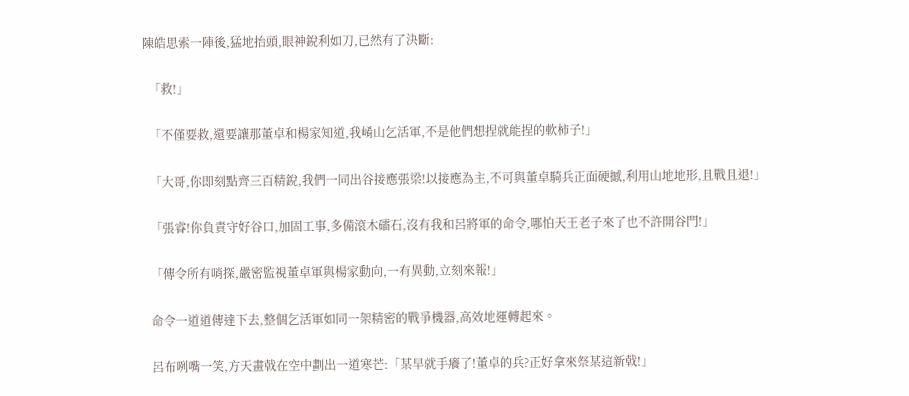陳皓思索一陣後,猛地抬頭,眼神銳利如刀,已然有了決斷:

  「救!」

  「不僅要救,還要讓那董卓和楊家知道,我崤山乞活軍,不是他們想捏就能捏的軟柿子!」

  「大哥,你即刻點齊三百精銳,我們一同出谷接應張梁!以接應為主,不可與董卓騎兵正面硬撼,利用山地地形,且戰且退!」

  「張睿!你負責守好谷口,加固工事,多備滾木礌石,沒有我和呂將軍的命令,哪怕天王老子來了也不許開谷門!」

  「傳令所有哨探,嚴密監視董卓軍與楊家動向,一有異動,立刻來報!」

  命令一道道傳達下去,整個乞活軍如同一架精密的戰爭機器,高效地運轉起來。

  呂布咧嘴一笑,方天畫戟在空中劃出一道寒芒:「某早就手癢了!董卓的兵?正好拿來祭某這新戟!」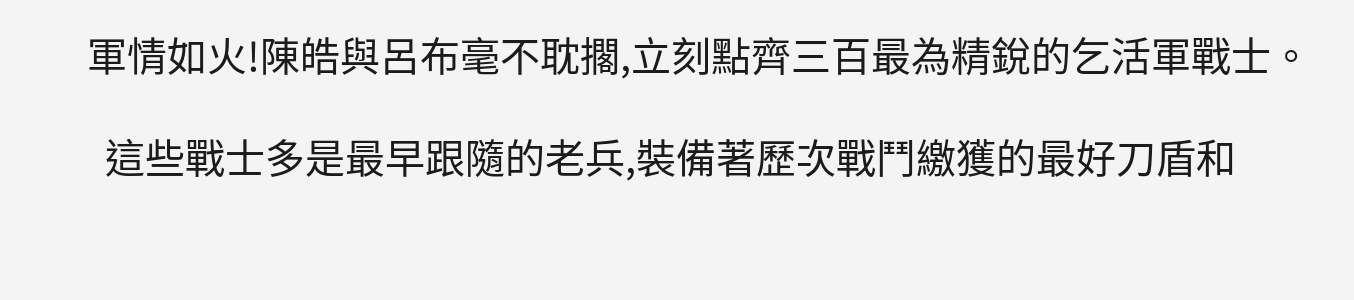軍情如火!陳皓與呂布毫不耽擱,立刻點齊三百最為精銳的乞活軍戰士。

  這些戰士多是最早跟隨的老兵,裝備著歷次戰鬥繳獲的最好刀盾和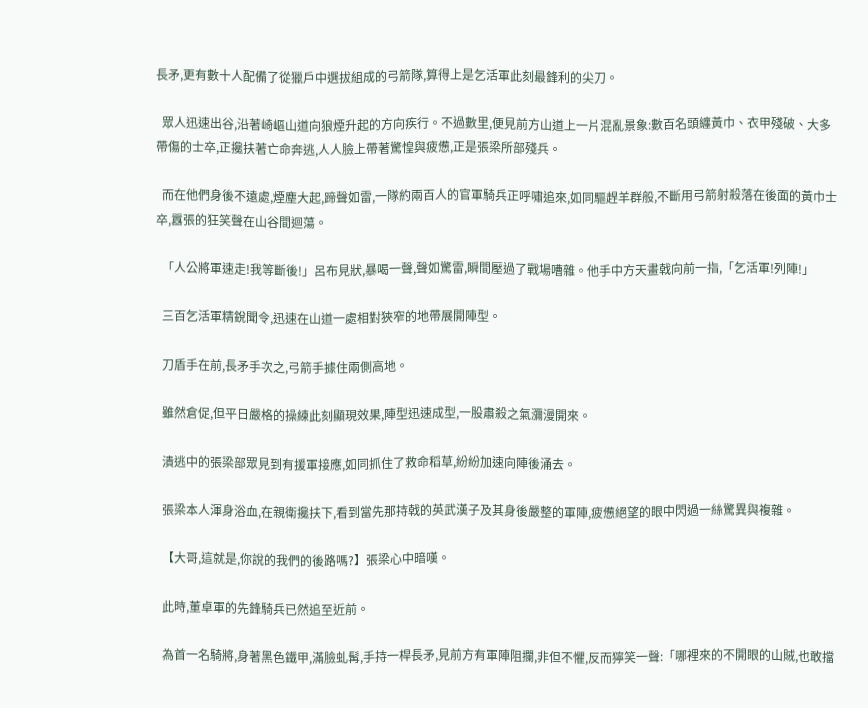長矛,更有數十人配備了從獵戶中選拔組成的弓箭隊,算得上是乞活軍此刻最鋒利的尖刀。

  眾人迅速出谷,沿著崎嶇山道向狼煙升起的方向疾行。不過數里,便見前方山道上一片混亂景象:數百名頭纏黃巾、衣甲殘破、大多帶傷的士卒,正攙扶著亡命奔逃,人人臉上帶著驚惶與疲憊,正是張梁所部殘兵。

  而在他們身後不遠處,煙塵大起,蹄聲如雷,一隊約兩百人的官軍騎兵正呼嘯追來,如同驅趕羊群般,不斷用弓箭射殺落在後面的黃巾士卒,囂張的狂笑聲在山谷間迴蕩。

  「人公將軍速走!我等斷後!」呂布見狀,暴喝一聲,聲如驚雷,瞬間壓過了戰場嘈雜。他手中方天畫戟向前一指,「乞活軍!列陣!」

  三百乞活軍精銳聞令,迅速在山道一處相對狹窄的地帶展開陣型。

  刀盾手在前,長矛手次之,弓箭手據住兩側高地。

  雖然倉促,但平日嚴格的操練此刻顯現效果,陣型迅速成型,一股肅殺之氣瀰漫開來。

  潰逃中的張梁部眾見到有援軍接應,如同抓住了救命稻草,紛紛加速向陣後涌去。

  張梁本人渾身浴血,在親衛攙扶下,看到當先那持戟的英武漢子及其身後嚴整的軍陣,疲憊絕望的眼中閃過一絲驚異與複雜。

  【大哥,這就是,你說的我們的後路嗎?】張梁心中暗嘆。

  此時,董卓軍的先鋒騎兵已然追至近前。

  為首一名騎將,身著黑色鐵甲,滿臉虬髯,手持一桿長矛,見前方有軍陣阻攔,非但不懼,反而獰笑一聲:「哪裡來的不開眼的山賊,也敢擋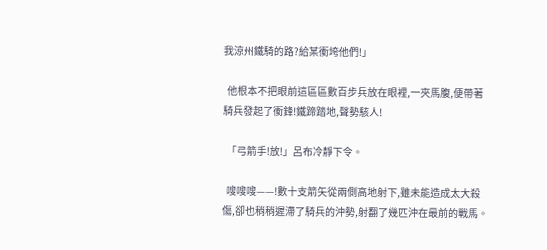我涼州鐵騎的路?給某衝垮他們!」

  他根本不把眼前這區區數百步兵放在眼裡,一夾馬腹,便帶著騎兵發起了衝鋒!鐵蹄踏地,聲勢駭人!

  「弓箭手!放!」呂布冷靜下令。

  嗖嗖嗖——!數十支箭矢從兩側高地射下,雖未能造成太大殺傷,卻也稍稍遲滯了騎兵的沖勢,射翻了幾匹沖在最前的戰馬。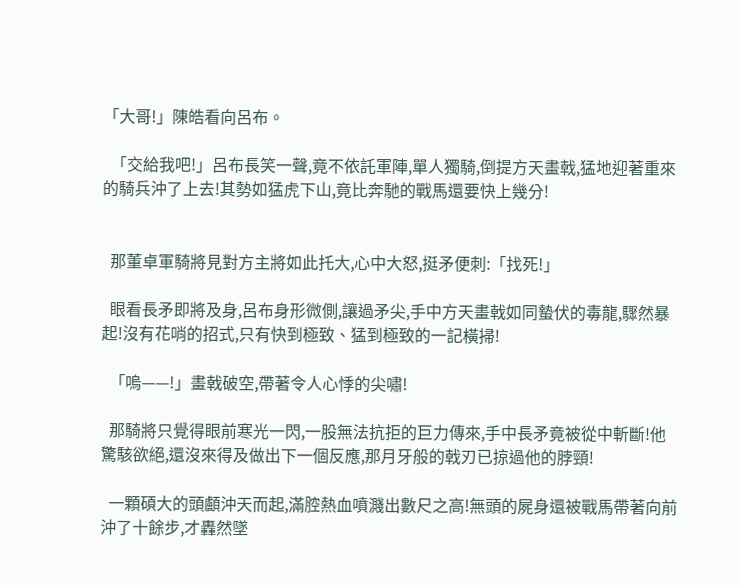「大哥!」陳皓看向呂布。

  「交給我吧!」呂布長笑一聲,竟不依託軍陣,單人獨騎,倒提方天畫戟,猛地迎著重來的騎兵沖了上去!其勢如猛虎下山,竟比奔馳的戰馬還要快上幾分!


  那董卓軍騎將見對方主將如此托大,心中大怒,挺矛便刺:「找死!」

  眼看長矛即將及身,呂布身形微側,讓過矛尖,手中方天畫戟如同蟄伏的毒龍,驟然暴起!沒有花哨的招式,只有快到極致、猛到極致的一記橫掃!

  「嗚——!」畫戟破空,帶著令人心悸的尖嘯!

  那騎將只覺得眼前寒光一閃,一股無法抗拒的巨力傳來,手中長矛竟被從中斬斷!他驚駭欲絕,還沒來得及做出下一個反應,那月牙般的戟刃已掠過他的脖頸!

  一顆碩大的頭顱沖天而起,滿腔熱血噴濺出數尺之高!無頭的屍身還被戰馬帶著向前沖了十餘步,才轟然墜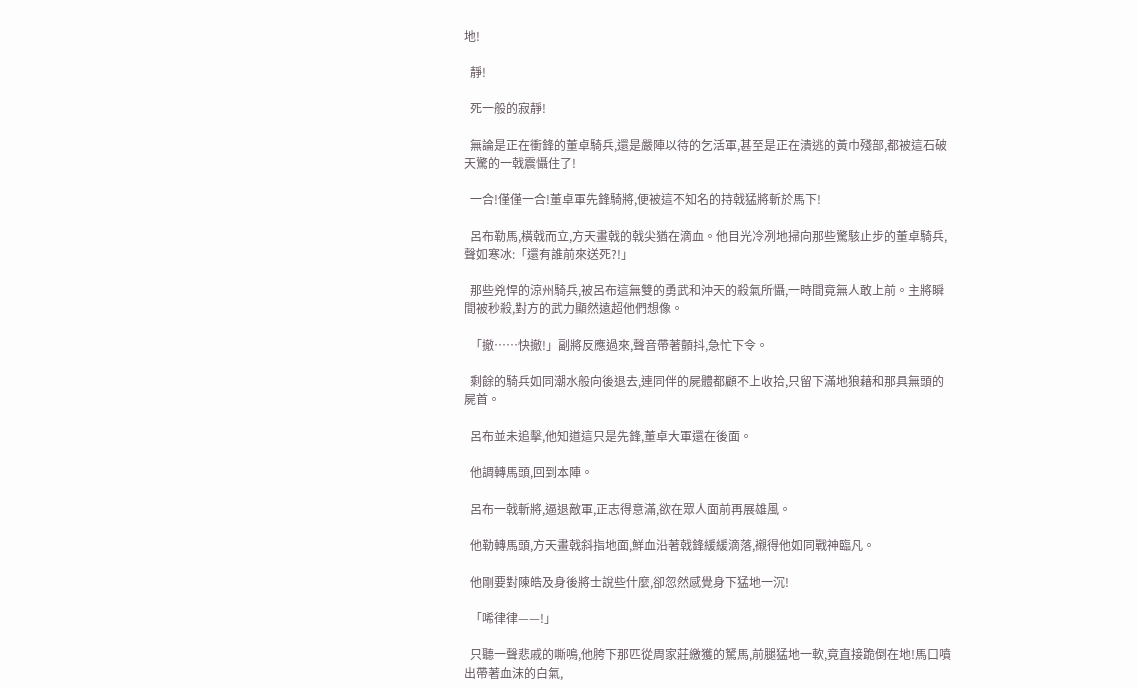地!

  靜!

  死一般的寂靜!

  無論是正在衝鋒的董卓騎兵,還是嚴陣以待的乞活軍,甚至是正在潰逃的黃巾殘部,都被這石破天驚的一戟震懾住了!

  一合!僅僅一合!董卓軍先鋒騎將,便被這不知名的持戟猛將斬於馬下!

  呂布勒馬,橫戟而立,方天畫戟的戟尖猶在滴血。他目光冷冽地掃向那些驚駭止步的董卓騎兵,聲如寒冰:「還有誰前來送死?!」

  那些兇悍的涼州騎兵,被呂布這無雙的勇武和沖天的殺氣所懾,一時間竟無人敢上前。主將瞬間被秒殺,對方的武力顯然遠超他們想像。

  「撤……快撤!」副將反應過來,聲音帶著顫抖,急忙下令。

  剩餘的騎兵如同潮水般向後退去,連同伴的屍體都顧不上收拾,只留下滿地狼藉和那具無頭的屍首。

  呂布並未追擊,他知道這只是先鋒,董卓大軍還在後面。

  他調轉馬頭,回到本陣。

  呂布一戟斬將,逼退敵軍,正志得意滿,欲在眾人面前再展雄風。

  他勒轉馬頭,方天畫戟斜指地面,鮮血沿著戟鋒緩緩滴落,襯得他如同戰神臨凡。

  他剛要對陳皓及身後將士說些什麼,卻忽然感覺身下猛地一沉!

  「唏律律——!」

  只聽一聲悲戚的嘶鳴,他胯下那匹從周家莊繳獲的駑馬,前腿猛地一軟,竟直接跪倒在地!馬口噴出帶著血沫的白氣,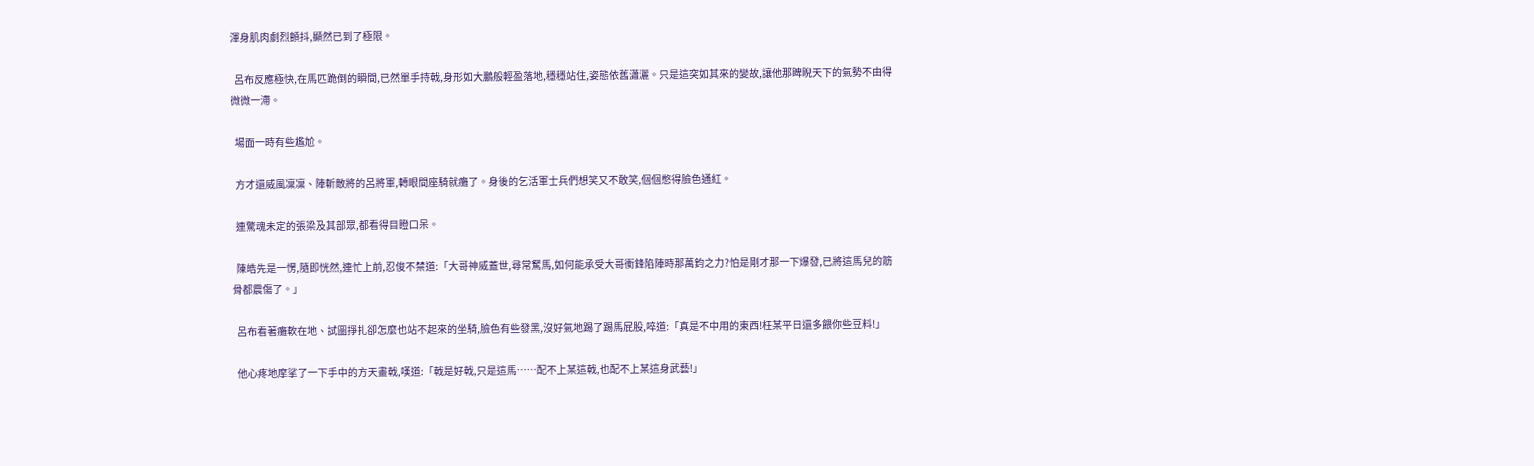渾身肌肉劇烈顫抖,顯然已到了極限。

  呂布反應極快,在馬匹跪倒的瞬間,已然單手持戟,身形如大鵬般輕盈落地,穩穩站住,姿態依舊瀟灑。只是這突如其來的變故,讓他那睥睨天下的氣勢不由得微微一滯。

  場面一時有些尷尬。

  方才還威風凜凜、陣斬敵將的呂將軍,轉眼間座騎就癱了。身後的乞活軍士兵們想笑又不敢笑,個個憋得臉色通紅。

  連驚魂未定的張梁及其部眾,都看得目瞪口呆。

  陳皓先是一愣,隨即恍然,連忙上前,忍俊不禁道:「大哥神威蓋世,尋常駑馬,如何能承受大哥衝鋒陷陣時那萬鈞之力?怕是剛才那一下爆發,已將這馬兒的筋骨都震傷了。」

  呂布看著癱軟在地、試圖掙扎卻怎麼也站不起來的坐騎,臉色有些發黑,沒好氣地踢了踢馬屁股,啐道:「真是不中用的東西!枉某平日還多餵你些豆料!」

  他心疼地摩挲了一下手中的方天畫戟,嘆道:「戟是好戟,只是這馬……配不上某這戟,也配不上某這身武藝!」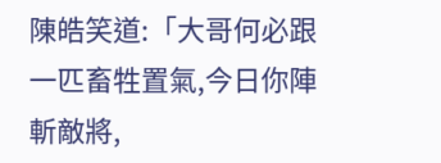陳皓笑道:「大哥何必跟一匹畜牲置氣,今日你陣斬敵將,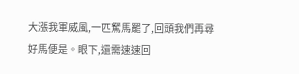大漲我軍威風,一匹駑馬罷了,回頭我們再尋好馬便是。眼下,還需速速回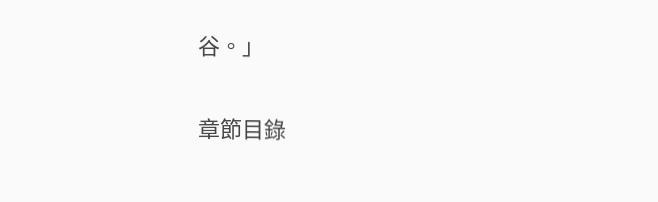谷。」

章節目錄